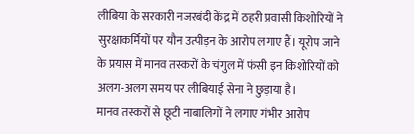लीबिया के सरकारी नजरबंदी केंद्र में ठहरी प्रवासी किशोरियों ने सुरक्षाकर्मियों पर यौन उत्पीड़न के आरोप लगाए हैं। यूरोप जाने के प्रयास में मानव तस्करों के चंगुल में फंसी इन किशोरियों को अलग-अलग समय पर लीबियाई सेना ने छुड़ाया है।
मानव तस्करों से छूटी नाबालिगों ने लगाए गंभीर आरोप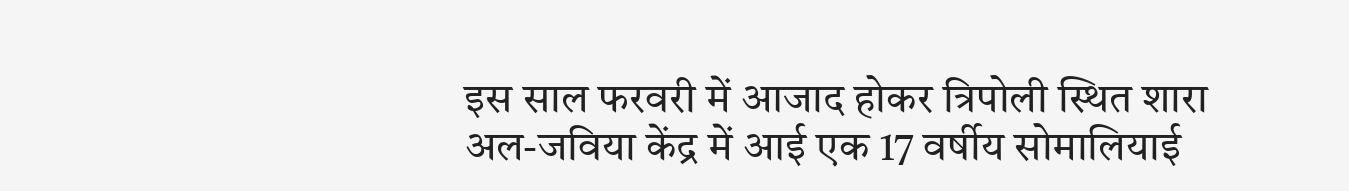इस साल फरवरी में आजाद होकर त्रिपोली स्थित शारा अल-जविया केंद्र में आई एक 17 वर्षीय सोमालियाई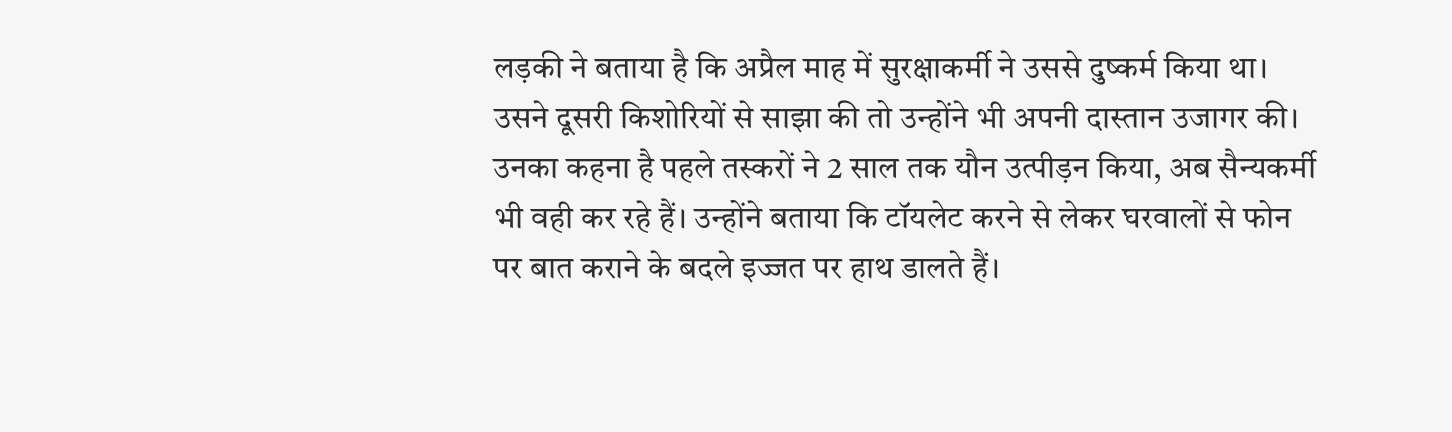लड़की ने बताया है कि अप्रैल माह में सुरक्षाकर्मी ने उससे दुष्कर्म किया था। उसने दूसरी किशोरियों से साझा की तो उन्होंने भी अपनी दास्तान उजागर की।
उनका कहना है पहले तस्करों ने 2 साल तक यौन उत्पीड़न किया, अब सैन्यकर्मी भी वही कर रहे हैं। उन्होंने बताया कि टॉयलेट करने से लेकर घरवालों से फोन पर बात कराने के बदले इज्जत पर हाथ डालते हैं।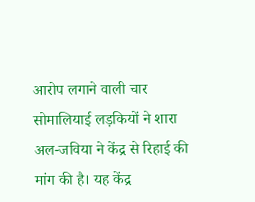आरोप लगाने वाली चार सोमालियाई लड़कियों ने शारा अल-जविया ने केंद्र से रिहाई की मांग की है। यह केंद्र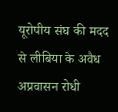यूरोपीय संघ की मदद से लीबिया के अवैध अप्रवासन रोधी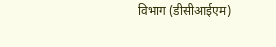विभाग (डीसीआईएम)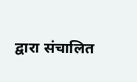द्वारा संचालित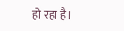हो रहा है।